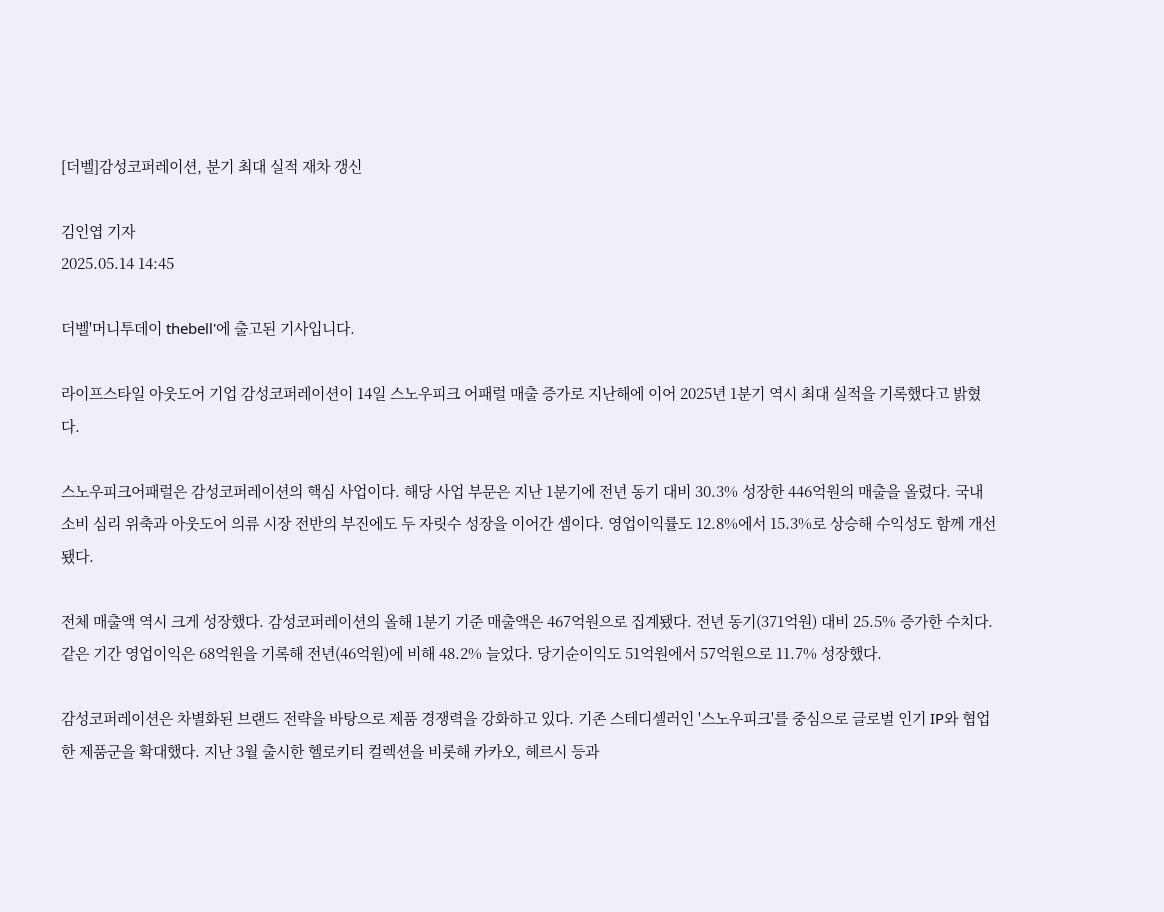[더벨]감성코퍼레이션, 분기 최대 실적 재차 갱신

김인엽 기자
2025.05.14 14:45

더벨'머니투데이 thebell'에 출고된 기사입니다.

라이프스타일 아웃도어 기업 감성코퍼레이션이 14일 스노우피크 어패럴 매출 증가로 지난해에 이어 2025년 1분기 역시 최대 실적을 기록했다고 밝혔다.

스노우피크어패럴은 감성코퍼레이션의 핵심 사업이다. 해당 사업 부문은 지난 1분기에 전년 동기 대비 30.3% 성장한 446억원의 매출을 올렸다. 국내 소비 심리 위축과 아웃도어 의류 시장 전반의 부진에도 두 자릿수 성장을 이어간 셈이다. 영업이익률도 12.8%에서 15.3%로 상승해 수익성도 함께 개선됐다.

전체 매출액 역시 크게 성장했다. 감성코퍼레이션의 올해 1분기 기준 매출액은 467억원으로 집계됐다. 전년 동기(371억원) 대비 25.5% 증가한 수치다. 같은 기간 영업이익은 68억원을 기록해 전년(46억원)에 비해 48.2% 늘었다. 당기순이익도 51억원에서 57억원으로 11.7% 성장했다.

감성코퍼레이션은 차별화된 브랜드 전략을 바탕으로 제품 경쟁력을 강화하고 있다. 기존 스테디셀러인 '스노우피크'를 중심으로 글로벌 인기 IP와 협업한 제품군을 확대했다. 지난 3월 출시한 헬로키티 컬렉션을 비롯해 카카오, 헤르시 등과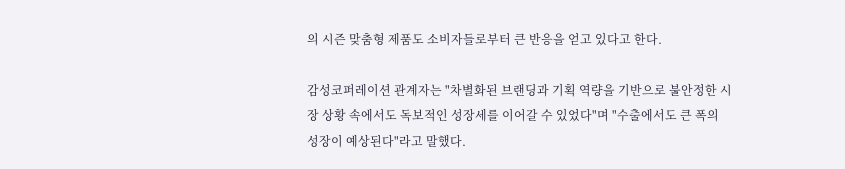의 시즌 맞춤형 제품도 소비자들로부터 큰 반응을 얻고 있다고 한다.

감성코퍼레이션 관계자는 "차별화된 브랜딩과 기획 역량을 기반으로 불안정한 시장 상황 속에서도 독보적인 성장세를 이어갈 수 있었다"며 "수출에서도 큰 폭의 성장이 예상된다"라고 말했다.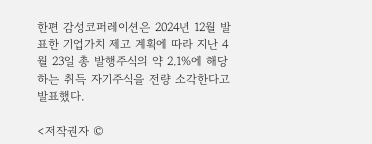한편 감성코퍼레이션은 2024년 12월 발표한 기업가치 제고 계획에 따라 지난 4월 23일 총 발행주식의 약 2.1%에 해당하는 취득 자기주식을 전량 소각한다고 발표했다.

<저작권자 ©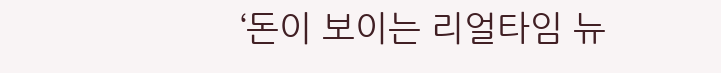‘돈이 보이는 리얼타임 뉴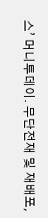스’ 머니투데이. 무단전재 및 재배포,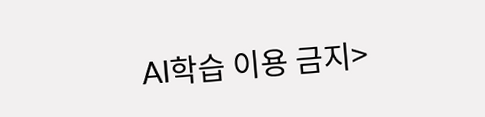AI학습 이용 금지>